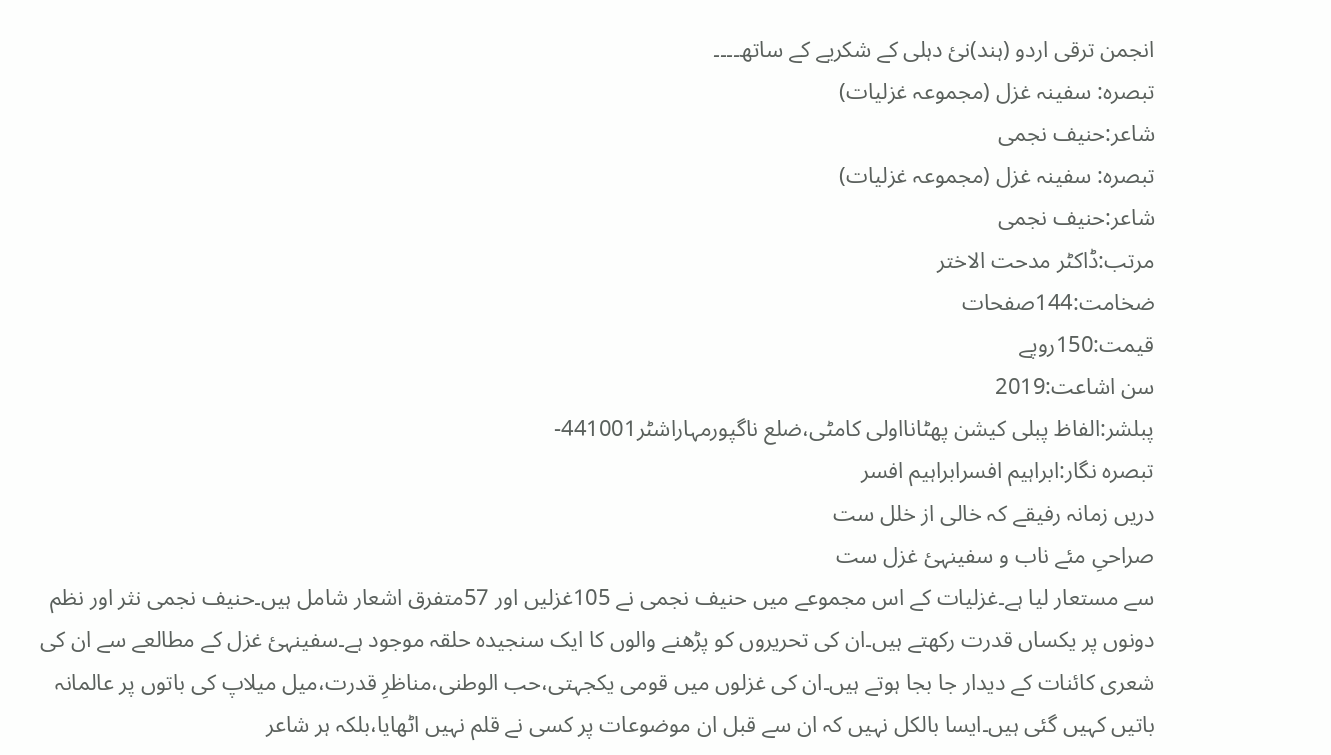انجمن ترقی اردو (ہند)نئ دہلی کے شکریے کے ساتھ۔۔۔۔
تبصرہ: سفینہ غزل (مجموعہ غزلیات)
شاعر:حنیف نجمی
تبصرہ: سفینہ غزل (مجموعہ غزلیات)
شاعر:حنیف نجمی
مرتب:ڈاکٹر مدحت الاختر
ضخامت:144صفحات
قیمت:150روپے
سن اشاعت:2019
پبلشر:الفاظ پبلی کیشن پھٹانااولی کامٹی،ضلع ناگپورمہاراشٹر441001-
تبصرہ نگار:ابراہیم افسرابراہیم افسر
دریں زمانہ رفیقے کہ خالی از خلل ست
صراحیِ مئے ناب و سفینہئ غزل ست
سے مستعار لیا ہے۔غزلیات کے اس مجموعے میں حنیف نجمی نے 105غزلیں اور 57متفرق اشعار شامل ہیں۔حنیف نجمی نثر اور نظم دونوں پر یکساں قدرت رکھتے ہیں۔ان کی تحریروں کو پڑھنے والوں کا ایک سنجیدہ حلقہ موجود ہے۔سفینہئ غزل کے مطالعے سے ان کی شعری کائنات کے دیدار جا بجا ہوتے ہیں۔ان کی غزلوں میں قومی یکجہتی،حب الوطنی،مناظرِ قدرت،میل میلاپ کی باتوں پر عالمانہ باتیں کہیں گئی ہیں۔ایسا بالکل نہیں کہ ان سے قبل ان موضوعات پر کسی نے قلم نہیں اٹھایا،بلکہ ہر شاعر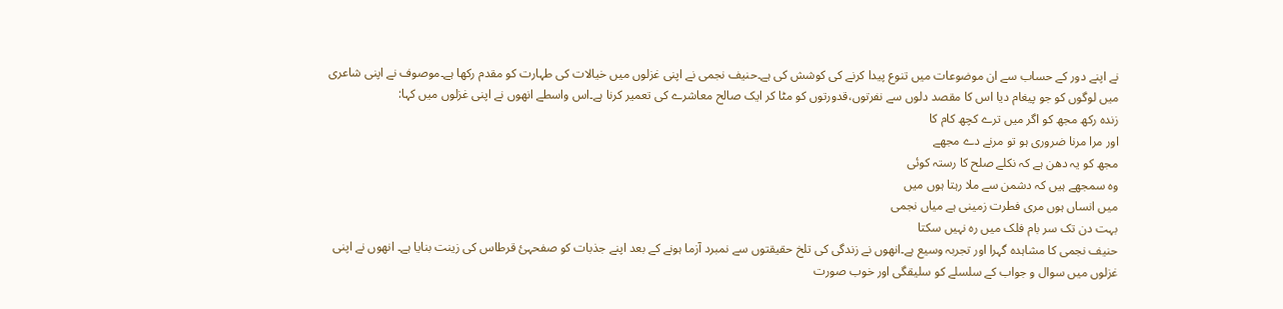نے اپنے دور کے حساب سے ان موضوعات میں تنوع پیدا کرنے کی کوشش کی ہے۔حنیف نجمی نے اپنی غزلوں میں خیالات کی طہارت کو مقدم رکھا ہے۔موصوف نے اپنی شاعری میں لوگوں کو جو پیغام دیا اس کا مقصد دلوں سے نفرتوں،قدورتوں کو مٹا کر ایک صالح معاشرے کی تعمیر کرنا ہے۔اس واسطے انھوں نے اپنی غزلوں میں کہا:
زندہ رکھ مجھ کو اگر میں ترے کچھ کام کا
اور مرا مرنا ضروری ہو تو مرنے دے مجھے
مجھ کو یہ دھن ہے کہ نکلے صلح کا رستہ کوئی
وہ سمجھے ہیں کہ دشمن سے ملا رہتا ہوں میں
میں انساں ہوں مری فطرت زمینی ہے میاں نجمی
بہت دن تک سر بام فلک میں رہ نہیں سکتا
حنیف نجمی کا مشاہدہ گہرا اور تجربہ وسیع ہے۔انھوں نے زندگی کی تلخ حقیقتوں سے نمبرد آزما ہونے کے بعد اپنے جذبات کو صفحہئ قرطاس کی زینت بنایا ہے۔ انھوں نے اپنی غزلوں میں سوال و جواب کے سلسلے کو سلیقگی اور خوب صورت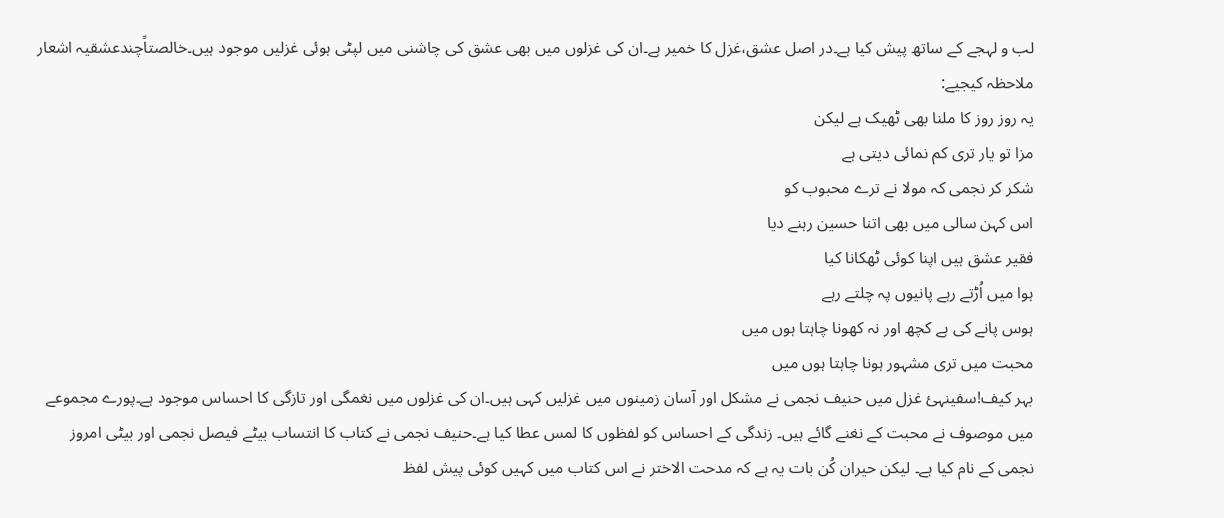لب و لہجے کے ساتھ پیش کیا ہے۔در اصل عشق،غزل کا خمیر ہے۔ان کی غزلوں میں بھی عشق کی چاشنی میں لپٹی ہوئی غزلیں موجود ہیں۔خالصتاًچندعشقیہ اشعار ملاحظہ کیجیے:
یہ روز روز کا ملنا بھی ٹھیک ہے لیکن
مزا تو یار تری کم نمائی دیتی ہے
شکر کر نجمی کہ مولا نے ترے محبوب کو
اس کہن سالی میں بھی اتنا حسین رہنے دیا
فقیر عشق ہیں اپنا کوئی ٹھکانا کیا
ہوا میں اُڑتے رہے پانیوں پہ چلتے رہے
ہوس پانے کی ہے کچھ اور نہ کھونا چاہتا ہوں میں
محبت میں تری مشہور ہونا چاہتا ہوں میں
بہر کیف!سفینہئ غزل میں حنیف نجمی نے مشکل اور آسان زمینوں میں غزلیں کہی ہیں۔ان کی غزلوں میں نغمگی اور تازگی کا احساس موجود ہے۔پورے مجموعے میں موصوف نے محبت کے نغنے گائے ہیں۔ زندگی کے احساس کو لفظوں کا لمس عطا کیا ہے۔حنیف نجمی نے کتاب کا انتساب بیٹے فیصل نجمی اور بیٹی امروز نجمی کے نام کیا ہے۔ لیکن حیران کُن بات یہ ہے کہ مدحت الاختر نے اس کتاب میں کہیں کوئی پیش لفظ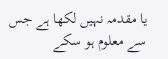یا مقدمہ نہیں لکھا ہے جس سے معلوم ہو سکے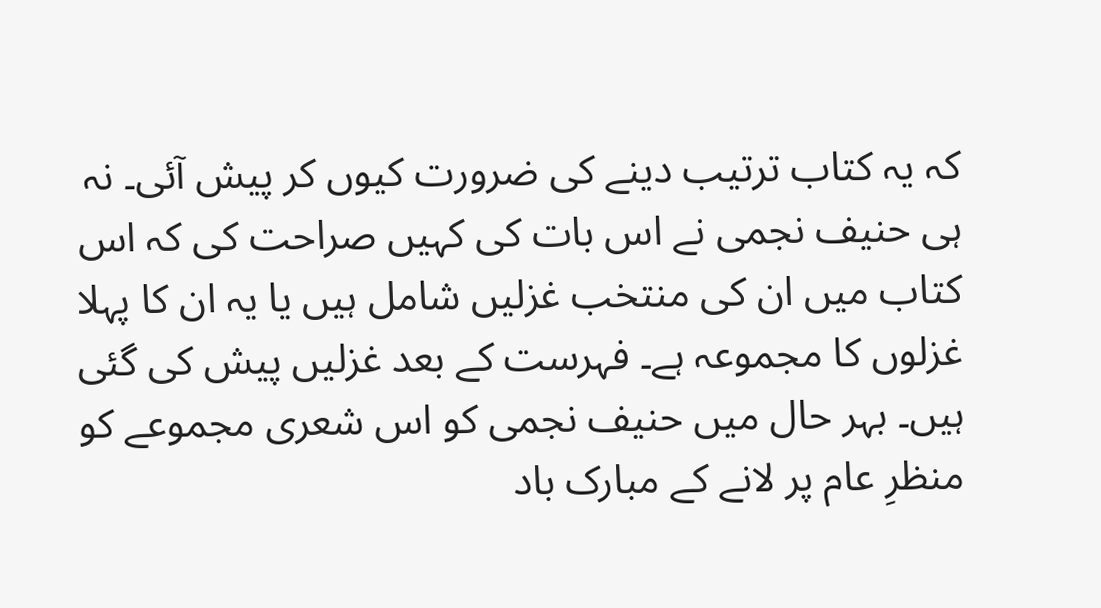کہ یہ کتاب ترتیب دینے کی ضرورت کیوں کر پیش آئی۔ نہ ہی حنیف نجمی نے اس بات کی کہیں صراحت کی کہ اس کتاب میں ان کی منتخب غزلیں شامل ہیں یا یہ ان کا پہلا غزلوں کا مجموعہ ہے۔ فہرست کے بعد غزلیں پیش کی گئی ہیں۔ بہر حال میں حنیف نجمی کو اس شعری مجموعے کو منظرِ عام پر لانے کے مبارک باد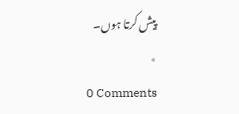پیش کرتا ہوں۔
٭
0 Comments